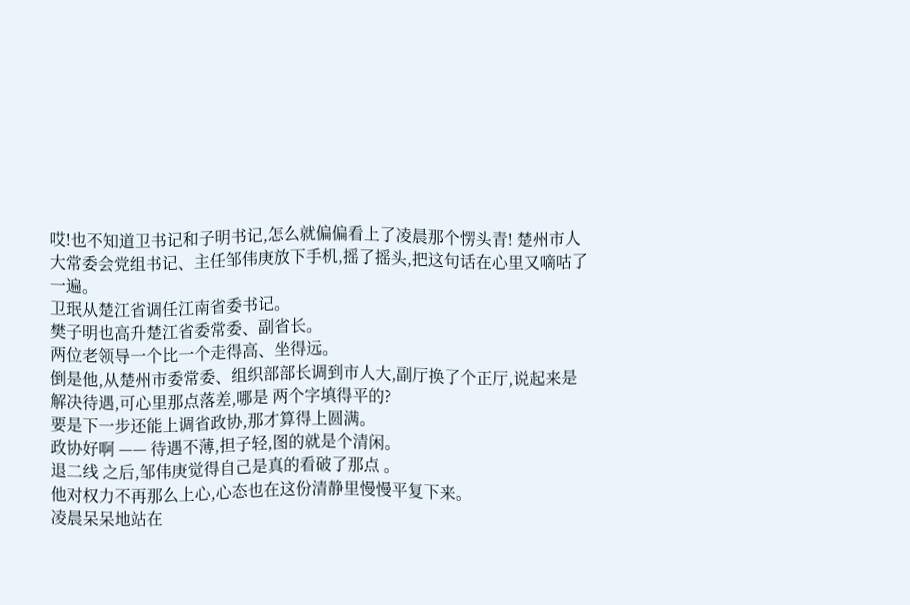哎!也不知道卫书记和子明书记,怎么就偏偏看上了凌晨那个愣头青! 楚州市人大常委会党组书记、主任邹伟庚放下手机,摇了摇头,把这句话在心里又嘀咕了一遍。
卫珉从楚江省调任江南省委书记。
樊子明也高升楚江省委常委、副省长。
两位老领导一个比一个走得高、坐得远。
倒是他,从楚州市委常委、组织部部长调到市人大,副厅换了个正厅,说起来是 解决待遇,可心里那点落差,哪是 两个字填得平的?
要是下一步还能上调省政协,那才算得上圆满。
政协好啊 —— 待遇不薄,担子轻,图的就是个清闲。
退二线 之后,邹伟庚觉得自己是真的看破了那点 。
他对权力不再那么上心,心态也在这份清静里慢慢平复下来。
凌晨呆呆地站在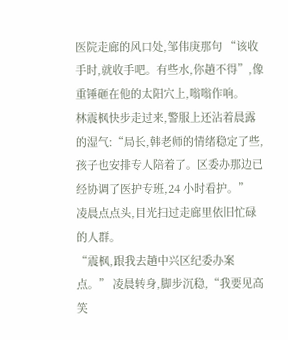医院走廊的风口处,邹伟庚那句 “该收手时,就收手吧。有些水,你趟不得”,像重锤砸在他的太阳穴上,嗡嗡作响。
林震枫快步走过来,警服上还沾着晨露的湿气:“局长,韩老师的情绪稳定了些,孩子也安排专人陪着了。区委办那边已经协调了医护专班,24 小时看护。”
凌晨点点头,目光扫过走廊里依旧忙碌的人群。
“震枫,跟我去趟中兴区纪委办案点。” 凌晨转身,脚步沉稳,“我要见高笑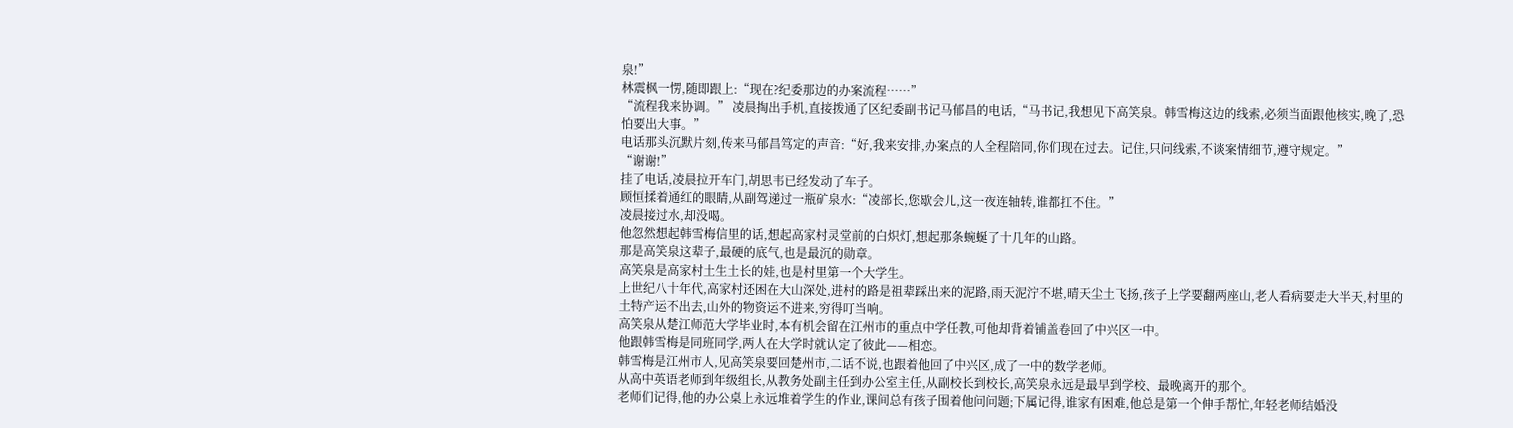泉!”
林震枫一愣,随即跟上:“现在?纪委那边的办案流程……”
“流程我来协调。” 凌晨掏出手机,直接拨通了区纪委副书记马郁昌的电话,“马书记,我想见下高笑泉。韩雪梅这边的线索,必须当面跟他核实,晚了,恐怕要出大事。”
电话那头沉默片刻,传来马郁昌笃定的声音:“好,我来安排,办案点的人全程陪同,你们现在过去。记住,只问线索,不谈案情细节,遵守规定。”
“谢谢!”
挂了电话,凌晨拉开车门,胡思韦已经发动了车子。
顾恒揉着通红的眼睛,从副驾递过一瓶矿泉水:“凌部长,您歇会儿,这一夜连轴转,谁都扛不住。”
凌晨接过水,却没喝。
他忽然想起韩雪梅信里的话,想起高家村灵堂前的白炽灯,想起那条蜿蜒了十几年的山路。
那是高笑泉这辈子,最硬的底气,也是最沉的勋章。
高笑泉是高家村土生土长的娃,也是村里第一个大学生。
上世纪八十年代,高家村还困在大山深处,进村的路是祖辈踩出来的泥路,雨天泥泞不堪,晴天尘土飞扬,孩子上学要翻两座山,老人看病要走大半天,村里的土特产运不出去,山外的物资运不进来,穷得叮当响。
高笑泉从楚江师范大学毕业时,本有机会留在江州市的重点中学任教,可他却背着铺盖卷回了中兴区一中。
他跟韩雪梅是同班同学,两人在大学时就认定了彼此——相恋。
韩雪梅是江州市人,见高笑泉要回楚州市,二话不说,也跟着他回了中兴区,成了一中的数学老师。
从高中英语老师到年级组长,从教务处副主任到办公室主任,从副校长到校长,高笑泉永远是最早到学校、最晚离开的那个。
老师们记得,他的办公桌上永远堆着学生的作业,课间总有孩子围着他问问题;下属记得,谁家有困难,他总是第一个伸手帮忙,年轻老师结婚没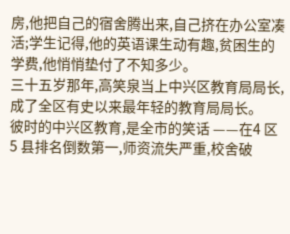房,他把自己的宿舍腾出来,自己挤在办公室凑活;学生记得,他的英语课生动有趣,贫困生的学费,他悄悄垫付了不知多少。
三十五岁那年,高笑泉当上中兴区教育局局长,成了全区有史以来最年轻的教育局局长。
彼时的中兴区教育,是全市的笑话 ——在4 区 5 县排名倒数第一,师资流失严重,校舍破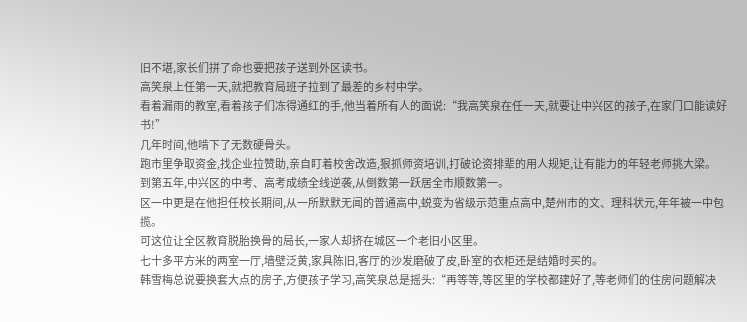旧不堪,家长们拼了命也要把孩子送到外区读书。
高笑泉上任第一天,就把教育局班子拉到了最差的乡村中学。
看着漏雨的教室,看着孩子们冻得通红的手,他当着所有人的面说:“我高笑泉在任一天,就要让中兴区的孩子,在家门口能读好书!”
几年时间,他啃下了无数硬骨头。
跑市里争取资金,找企业拉赞助,亲自盯着校舍改造,狠抓师资培训,打破论资排辈的用人规矩,让有能力的年轻老师挑大梁。
到第五年,中兴区的中考、高考成绩全线逆袭,从倒数第一跃居全市顺数第一。
区一中更是在他担任校长期间,从一所默默无闻的普通高中,蜕变为省级示范重点高中,楚州市的文、理科状元,年年被一中包揽。
可这位让全区教育脱胎换骨的局长,一家人却挤在城区一个老旧小区里。
七十多平方米的两室一厅,墙壁泛黄,家具陈旧,客厅的沙发磨破了皮,卧室的衣柜还是结婚时买的。
韩雪梅总说要换套大点的房子,方便孩子学习,高笑泉总是摇头:“再等等,等区里的学校都建好了,等老师们的住房问题解决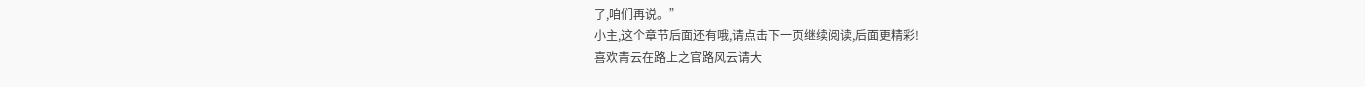了,咱们再说。”
小主,这个章节后面还有哦,请点击下一页继续阅读,后面更精彩!
喜欢青云在路上之官路风云请大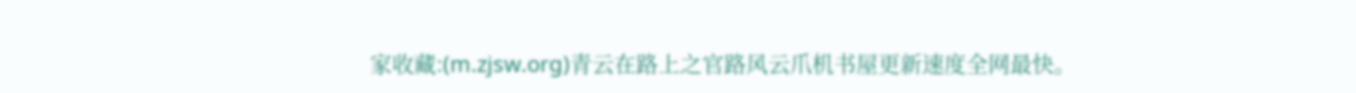家收藏:(m.zjsw.org)青云在路上之官路风云爪机书屋更新速度全网最快。